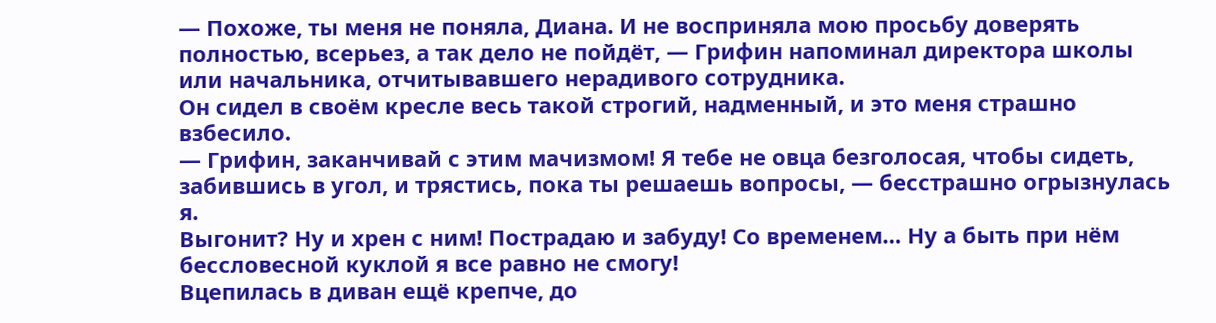— Похоже, ты меня не поняла, Диана. И не восприняла мою просьбу доверять полностью, всерьез, а так дело не пойдёт, — Грифин напоминал директора школы или начальника, отчитывавшего нерадивого сотрудника.
Он сидел в своём кресле весь такой строгий, надменный, и это меня страшно взбесило.
— Грифин, заканчивай с этим мачизмом! Я тебе не овца безголосая, чтобы сидеть, забившись в угол, и трястись, пока ты решаешь вопросы, — бесстрашно огрызнулась я.
Выгонит? Ну и хрен с ним! Пострадаю и забуду! Со временем… Ну а быть при нём бессловесной куклой я все равно не смогу!
Вцепилась в диван ещё крепче, до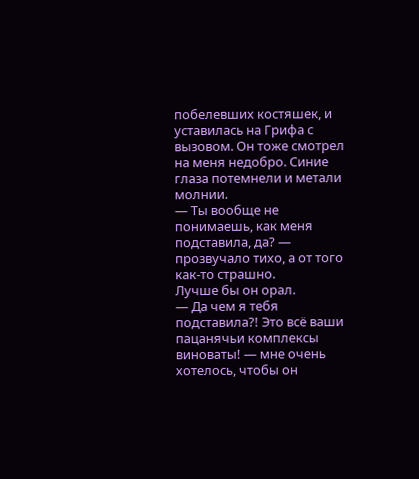побелевших костяшек, и уставилась на Грифа с вызовом. Он тоже смотрел на меня недобро. Синие глаза потемнели и метали молнии.
— Ты вообще не понимаешь, как меня подставила, да? — прозвучало тихо, а от того как-то страшно.
Лучше бы он орал.
— Да чем я тебя подставила?! Это всё ваши пацанячьи комплексы виноваты! — мне очень хотелось, чтобы он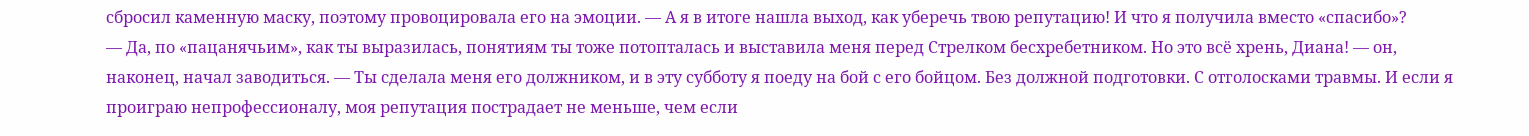сбросил каменную маску, поэтому провоцировала его на эмоции. — А я в итоге нашла выход, как уберечь твою репутацию! И что я получила вместо «спасибо»?
— Да, по «пацанячьим», как ты выразилась, понятиям ты тоже потопталась и выставила меня перед Стрелком бесхребетником. Но это всё хрень, Диана! — он, наконец, начал заводиться. — Ты сделала меня его должником, и в эту субботу я поеду на бой с его бойцом. Без должной подготовки. С отголосками травмы. И если я проиграю непрофессионалу, моя репутация пострадает не меньше, чем если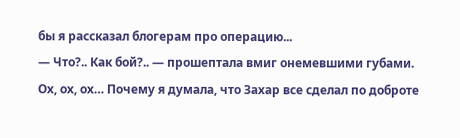бы я рассказал блогерам про операцию...
— Что?.. Как бой?.. — прошептала вмиг онемевшими губами.
Ох, ох, ох… Почему я думала, что Захар все сделал по доброте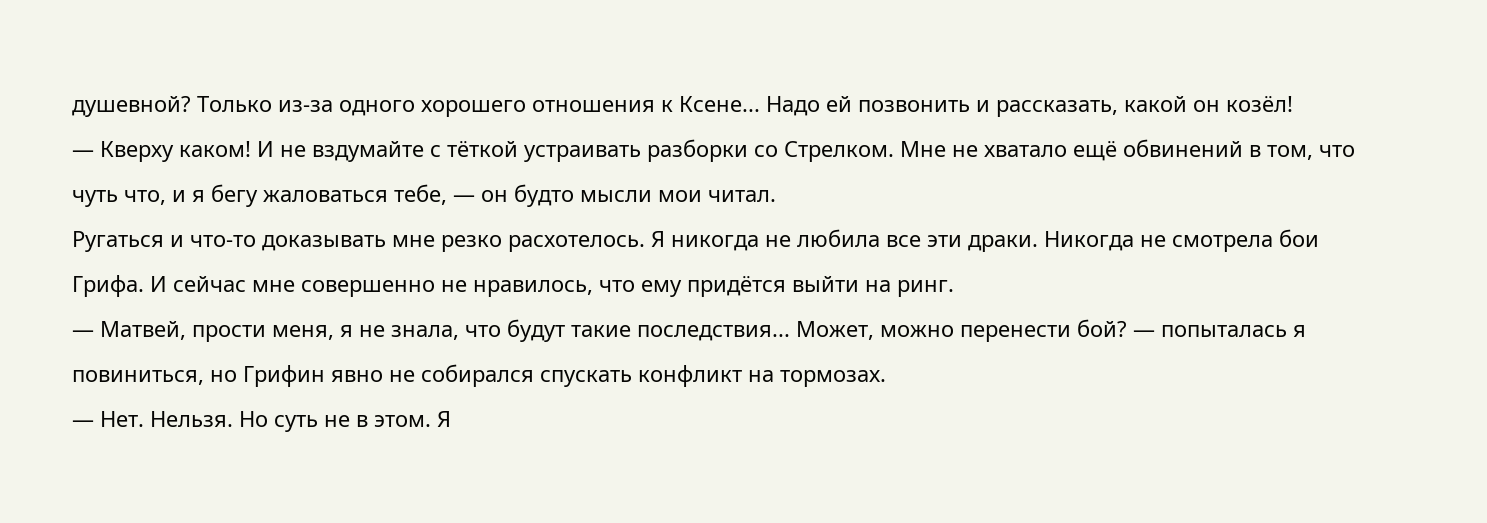душевной? Только из-за одного хорошего отношения к Ксене... Надо ей позвонить и рассказать, какой он козёл!
— Кверху каком! И не вздумайте с тёткой устраивать разборки со Стрелком. Мне не хватало ещё обвинений в том, что чуть что, и я бегу жаловаться тебе, — он будто мысли мои читал.
Ругаться и что-то доказывать мне резко расхотелось. Я никогда не любила все эти драки. Никогда не смотрела бои Грифа. И сейчас мне совершенно не нравилось, что ему придётся выйти на ринг.
— Матвей, прости меня, я не знала, что будут такие последствия... Может, можно перенести бой? — попыталась я повиниться, но Грифин явно не собирался спускать конфликт на тормозах.
— Нет. Нельзя. Но суть не в этом. Я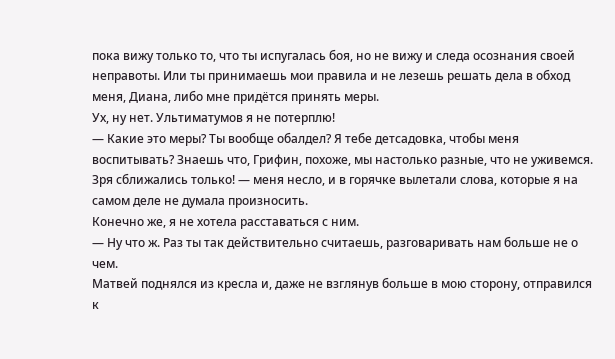пока вижу только то, что ты испугалась боя, но не вижу и следа осознания своей неправоты. Или ты принимаешь мои правила и не лезешь решать дела в обход меня, Диана, либо мне придётся принять меры.
Ух, ну нет. Ультиматумов я не потерплю!
— Какие это меры? Ты вообще обалдел? Я тебе детсадовка, чтобы меня воспитывать? Знаешь что, Грифин, похоже, мы настолько разные, что не уживемся. Зря сближались только! — меня несло, и в горячке вылетали слова, которые я на самом деле не думала произносить.
Конечно же, я не хотела расставаться с ним.
— Ну что ж. Раз ты так действительно считаешь, разговаривать нам больше не о чем.
Матвей поднялся из кресла и, даже не взглянув больше в мою сторону, отправился к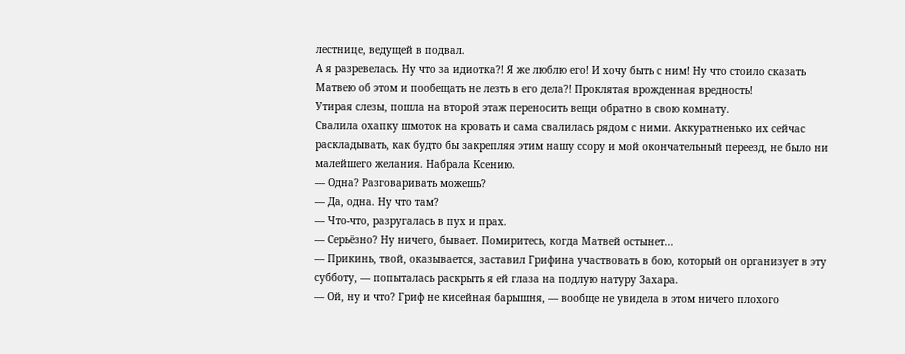лестнице, ведущей в подвал.
А я разревелась. Ну что за идиотка?! Я же люблю его! И хочу быть с ним! Ну что стоило сказать Матвею об этом и пообещать не лезть в его дела?! Проклятая врожденная вредность!
Утирая слезы, пошла на второй этаж переносить вещи обратно в свою комнату.
Свалила охапку шмоток на кровать и сама свалилась рядом с ними. Аккуратненько их сейчас раскладывать, как будто бы закрепляя этим нашу ссору и мой окончательный переезд, не было ни малейшего желания. Набрала Ксению.
— Одна? Разговаривать можешь?
— Да, одна. Ну что там?
— Что-что, разругалась в пух и прах.
— Серьёзно? Ну ничего, бывает. Помиритесь, когда Матвей остынет...
— Прикинь, твой, оказывается, заставил Грифина участвовать в бою, который он организует в эту субботу, — попыталась раскрыть я ей глаза на подлую натуру Захара.
— Ой, ну и что? Гриф не кисейная барышня, — вообще не увидела в этом ничего плохого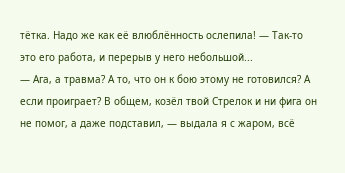тётка. Надо же как её влюблённость ослепила! — Так-то это его работа, и перерыв у него небольшой...
— Ага, а травма? А то, что он к бою этому не готовился? А если проиграет? В общем, козёл твой Стрелок и ни фига он не помог, а даже подставил, — выдала я с жаром, всё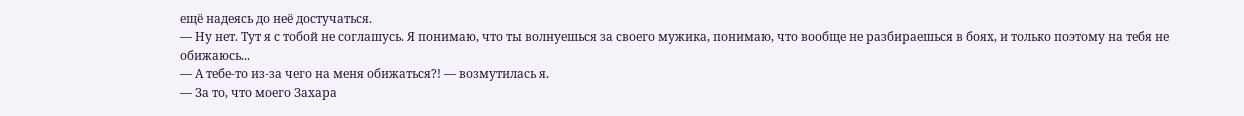ещё надеясь до неё достучаться.
— Ну нет. Тут я с тобой не соглашусь. Я понимаю, что ты волнуешься за своего мужика, понимаю, что вообще не разбираешься в боях, и только поэтому на тебя не обижаюсь...
— А тебе-то из-за чего на меня обижаться?! — возмутилась я.
— За то, что моего Захара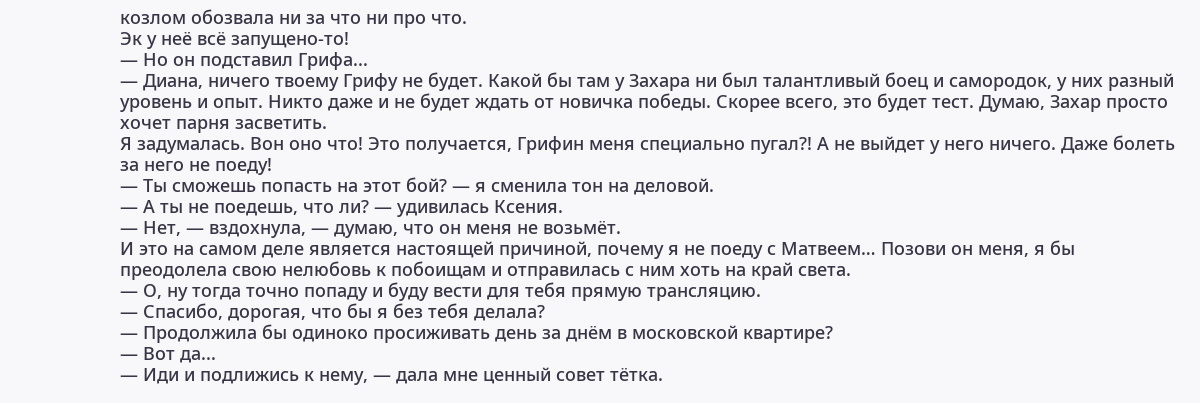козлом обозвала ни за что ни про что.
Эк у неё всё запущено-то!
— Но он подставил Грифа...
— Диана, ничего твоему Грифу не будет. Какой бы там у Захара ни был талантливый боец и самородок, у них разный уровень и опыт. Никто даже и не будет ждать от новичка победы. Скорее всего, это будет тест. Думаю, Захар просто хочет парня засветить.
Я задумалась. Вон оно что! Это получается, Грифин меня специально пугал?! А не выйдет у него ничего. Даже болеть за него не поеду!
— Ты сможешь попасть на этот бой? — я сменила тон на деловой.
— А ты не поедешь, что ли? — удивилась Ксения.
— Нет, — вздохнула, — думаю, что он меня не возьмёт.
И это на самом деле является настоящей причиной, почему я не поеду с Матвеем… Позови он меня, я бы преодолела свою нелюбовь к побоищам и отправилась с ним хоть на край света.
— О, ну тогда точно попаду и буду вести для тебя прямую трансляцию.
— Спасибо, дорогая, что бы я без тебя делала?
— Продолжила бы одиноко просиживать день за днём в московской квартире?
— Вот да...
— Иди и подлижись к нему, — дала мне ценный совет тётка.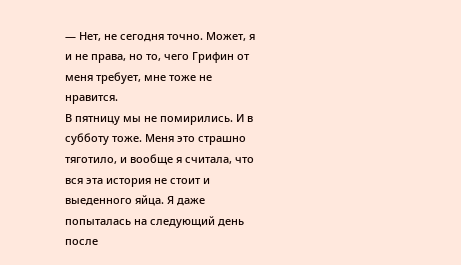— Нет, не сегодня точно. Может, я и не права, но то, чего Грифин от меня требует, мне тоже не нравится.
В пятницу мы не помирились. И в субботу тоже. Меня это страшно тяготило, и вообще я считала, что вся эта история не стоит и выеденного яйца. Я даже попыталась на следующий день после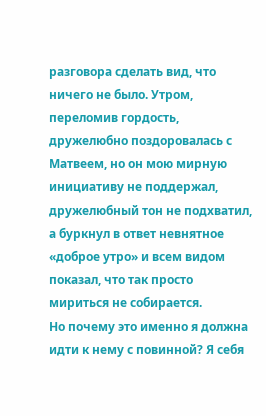разговора сделать вид, что ничего не было. Утром, переломив гордость, дружелюбно поздоровалась с Матвеем, но он мою мирную инициативу не поддержал, дружелюбный тон не подхватил, а буркнул в ответ невнятное «доброе утро» и всем видом показал, что так просто мириться не собирается.
Но почему это именно я должна идти к нему с повинной? Я себя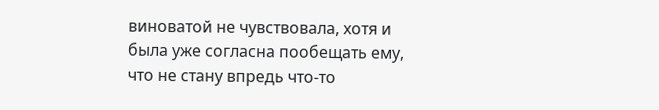виноватой не чувствовала, хотя и была уже согласна пообещать ему, что не стану впредь что-то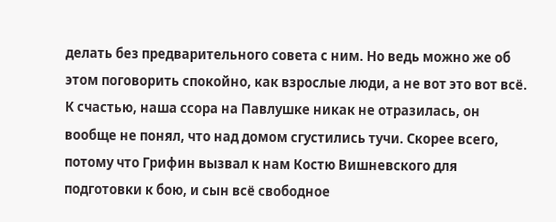делать без предварительного совета с ним. Но ведь можно же об этом поговорить спокойно, как взрослые люди, а не вот это вот всё.
К счастью, наша ссора на Павлушке никак не отразилась, он вообще не понял, что над домом сгустились тучи. Скорее всего, потому что Грифин вызвал к нам Костю Вишневского для подготовки к бою, и сын всё свободное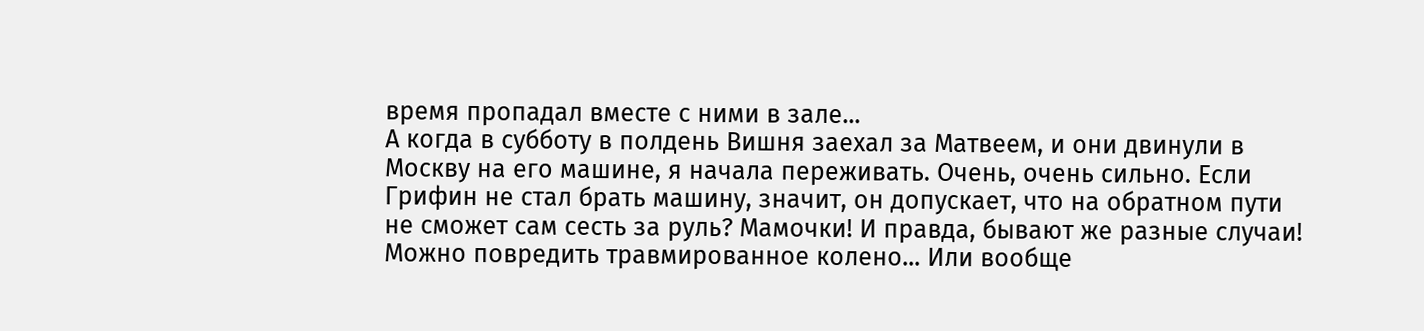время пропадал вместе с ними в зале...
А когда в субботу в полдень Вишня заехал за Матвеем, и они двинули в Москву на его машине, я начала переживать. Очень, очень сильно. Если Грифин не стал брать машину, значит, он допускает, что на обратном пути не сможет сам сесть за руль? Мамочки! И правда, бывают же разные случаи! Можно повредить травмированное колено... Или вообще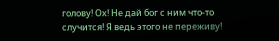голову! Ох! Не дай бог с ним что-то случится! Я ведь этого не переживу!